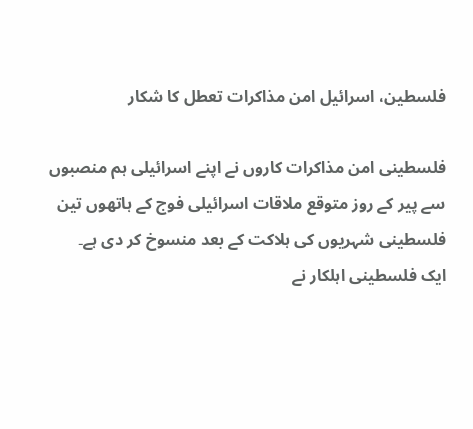فلسطین، اسرائیل امن مذاکرات تعطل کا شکار

فلسطینی امن مذاکرات کاروں نے اپنے اسرائیلی ہم منصبوں سے پیر کے روز متوقع ملاقات اسرائیلی فوج کے ہاتھوں تین فلسطینی شہریوں کی ہلاکت کے بعد منسوخ کر دی ہے۔
ایک فلسطینی اہلکار نے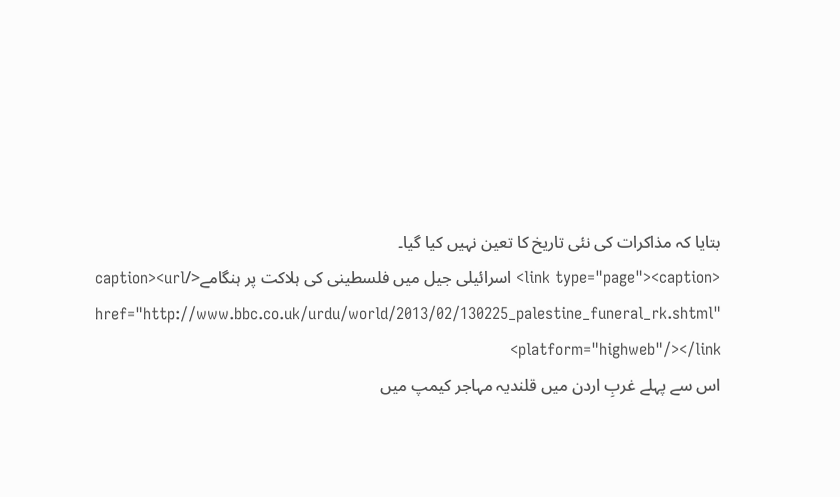بتایا کہ مذاکرات کی نئی تاریخ کا تعین نہیں کیا گیا۔
<link type="page"><caption> اسرائیلی جیل میں فلسطینی کی ہلاکت پر ہنگامے</caption><url href="http://www.bbc.co.uk/urdu/world/2013/02/130225_palestine_funeral_rk.shtml" platform="highweb"/></link>
اس سے پہلے غربِ اردن میں قلندیہ مہاجر کیمپ میں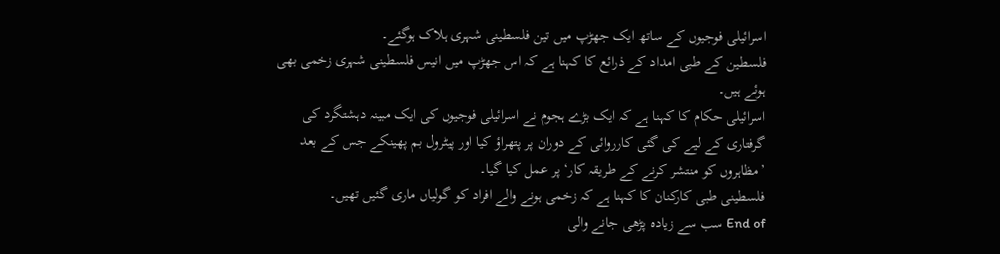اسرائیلی فوجیوں کے ساتھ ایک جھڑپ میں تین فلسطینی شہری ہلاک ہوگئے۔
فلسطین کے طبی امداد کے ذرائع کا کہنا ہے کہ اس جھڑپ میں انیس فلسطینی شہری زخمی بھی ہوئے ہیں۔
اسرائیلی حکام کا کہنا ہے کہ ایک بڑے ہجوم نے اسرائیلی فوجیوں کی ایک مبینہ دہشتگرد کی گرفتاری کے لیے کی گئی کارروائی کے دوران پر پتھراؤ کیا اور پیٹرول بم پھینکے جس کے بعد ’مظاہروں کو منتشر کرنے کے طریقہ کار‘ پر عمل کیا گیا۔
فلسطینی طبی کارکنان کا کہنا ہے کہ زخمی ہونے والے افراد کو گولیاں ماری گئیں تھیں۔
End of سب سے زیادہ پڑھی جانے والی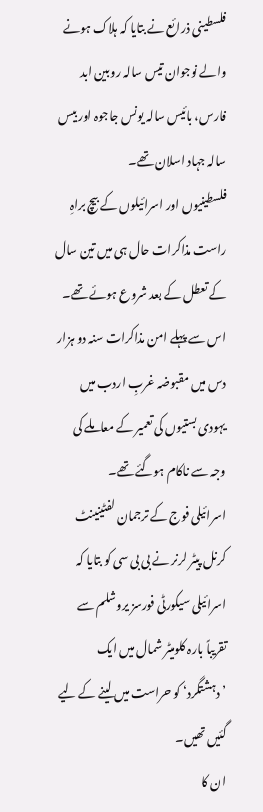فلسطینی ذرائع نے بتایا کہ ہلاک ہونے والے نوجوان تیس سالہ روبین ابد فارس، بائیس سالہ یونس جاجوہ اور بیس سالہ جہاد اسلان تھے۔
فلسطینیوں اور اسرائیلوں کے بیچ براہِ راست مذاکرات حال ہی میں تین سال کے تعطل کے بعد شروع ہوئے تھے۔
اس سے پہلے امن مذاکرات سنہ دو ہزار دس میں مقبوضہ غربِ اردب میں یہودی بستیوں کی تعمیر کے معاملے کی وجہ سے ناکام ہوگئے تھے۔
اسرائیلی فوج کے ترجمان لفٹینینٹ کرنل پیٹر لرنر نے بی بی سی کو بتایا کہ اسرائیلی سیکورٹی فورسز یروشلم سے تقریباً بارہ کلومیٹر شمال میں ایک ’دہشتگرد‘ کو حراست میں لینے کے لیے گئیں تھیں۔
ان کا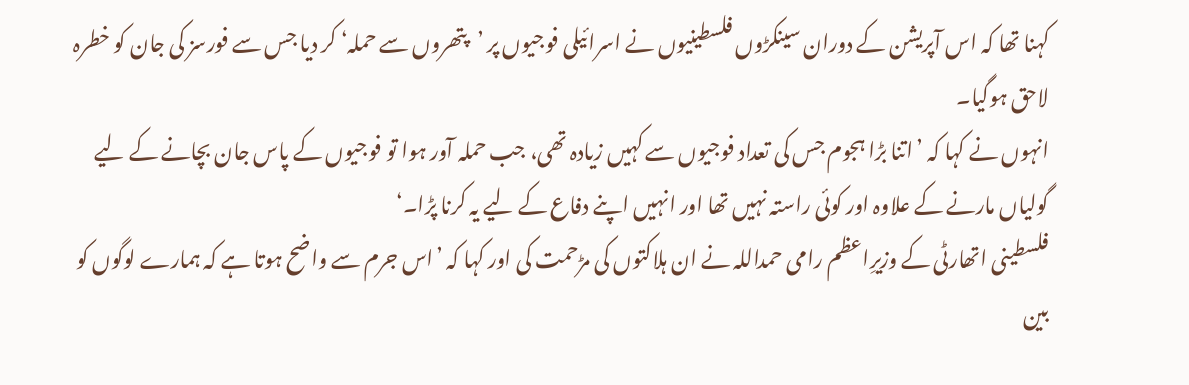کہنا تھا کہ اس آپریشن کے دوران سینکڑوں فلسطینیوں نے اسرائیلی فوجیوں پر ’پتھروں سے حملہ‘ کر دیا جس سے فورسز کی جان کو خطرہ لاحق ہوگیا۔
انہوں نے کہا کہ ’اتنا بڑا ہجوم جس کی تعداد فوجیوں سے کہیں زیادہ تھی، جب حملہ آور ہوا تو فوجیوں کے پاس جان بچانے کے لیے گولیاں مارنے کے علاوہ اور کوئی راستہ نہیں تھا اور انہیں اپنے دفاع کے لیے یہ کرنا پڑا۔‘
فلسطینی اتھارٹی کے وزیرِاعظم رامی حمداللہ نے ان ہلاکتوں کی مڑحمت کی اور کہا کہ ’اس جرم سے واضح ہوتا ہے کہ ہمارے لوگوں کو بین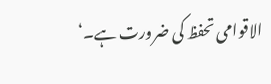الاقوامی تحفظ کی ضرورت ہے۔‘